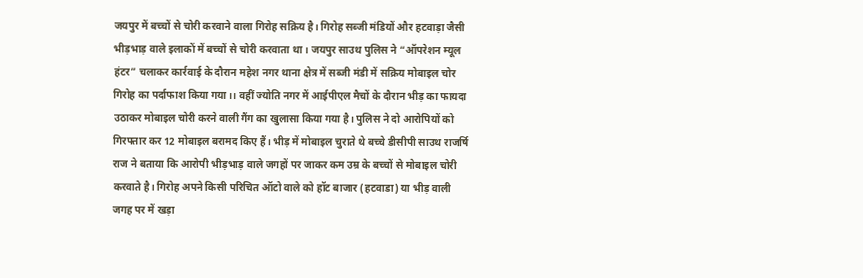जयपुर में बच्चों से चोरी करवाने वाला गिरोह सक्रिय है। गिरोह सब्जी मंडियों और हटवाड़ा जैसी भीड़भाड़ वाले इलाकों में बच्चों से चोरी करवाता था। जयपुर साउथ पुलिस ने “ऑपरेशन म्यूल हंटर” चलाकर कार्रवाई के दौरान महेश नगर थाना क्षेत्र में सब्जी मंडी में सक्रिय मोबाइल चोर गिरोह का पर्दाफाश किया गया।। वहीं ज्योति नगर में आईपीएल मैचों के दौरान भीड़ का फायदा उठाकर मोबाइल चोरी करने वाली गैंग का खुलासा किया गया है। पुलिस ने दो आरोपियों को गिरफ्तार कर 12 मोबाइल बरामद किए हैं। भीड़ में मोबाइल चुराते थे बच्चे डीसीपी साउथ राजर्षि राज ने बताया कि आरोपी भीड़भाड़ वाले जगहों पर जाकर कम उम्र के बच्चों से मोबाइल चोरी करवाते है। गिरोह अपने किसी परिचित ऑटो वाले को हॉट बाजार (हटवाडा) या भीड़ वाली जगह पर में खड़ा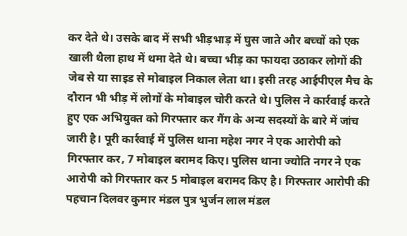कर देते थे। उसके बाद में सभी भीड़भाड़ में घुस जाते और बच्चों को एक खाली थैला हाथ में थमा देते थे। बच्चा भीड़ का फायदा उठाकर लोगों की जेब से या साइड से मोबाइल निकाल लेता था। इसी तरह आईपीएल मैच के दौरान भी भीड़ में लोगों के मोबाइल चोरी करते थे। पुलिस ने कार्रवाई करते हुए एक अभियुक्त को गिरफ्तार कर गैंग के अन्य सदस्यों के बारे में जांच जारी है। पूरी कार्रवाई में पुलिस थाना महेश नगर ने एक आरोपी को गिरफ्तार कर, 7 मोबाइल बरामद किए। पुलिस थाना ज्योति नगर ने एक आरोपी को गिरफ्तार कर 5 मोबाइल बरामद किए है। गिरफ्तार आरोपी की पहचान दिलवर कुमार मंडल पुत्र भुर्जन लाल मंडल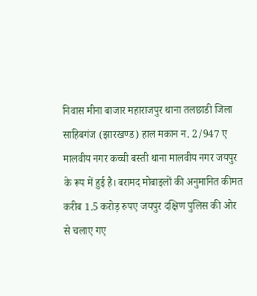निवास मीना बाजार महाराजपुर थाना तलछाडी जिला साहिबगंज (झारखण्ड) हाल मकान न. 2/947 ए मालवीय नगर कच्ची बस्ती थाना मालवीय नगर जयपुर के रूप में हुई है। बरामद मोबाइलों की अनुमानित कीमत करीब 1.5 करोड़ रुपए जयपुर दक्षिण पुलिस की ओर से चलाए गए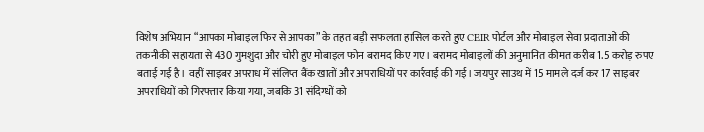विशेष अभियान “आपका मोबाइल फिर से आपका” के तहत बड़ी सफलता हासिल करते हुए CEIR पोर्टल और मोबाइल सेवा प्रदाताओं की तकनीकी सहायता से 430 गुमशुदा और चोरी हुए मोबाइल फोन बरामद किए गए। बरामद मोबाइलों की अनुमानित कीमत करीब 1.5 करोड़ रुपए बताई गई है। वहीं साइबर अपराध में संलिप्त बैंक खातों और अपराधियों पर कार्रवाई की गई। जयपुर साउथ में 15 मामले दर्ज कर 17 साइबर अपराधियों को गिरफ्तार किया गया, जबकि 31 संदिग्धों को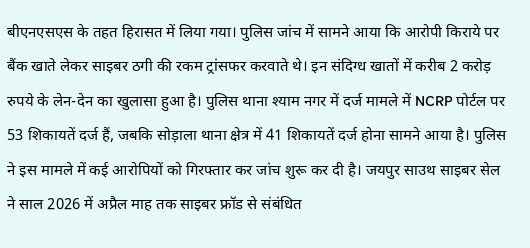बीएनएसएस के तहत हिरासत में लिया गया। पुलिस जांच में सामने आया कि आरोपी किराये पर बैंक खाते लेकर साइबर ठगी की रकम ट्रांसफर करवाते थे। इन संदिग्ध खातों में करीब 2 करोड़ रुपये के लेन-देन का खुलासा हुआ है। पुलिस थाना श्याम नगर में दर्ज मामले में NCRP पोर्टल पर 53 शिकायतें दर्ज हैं, जबकि सोड़ाला थाना क्षेत्र में 41 शिकायतें दर्ज होना सामने आया है। पुलिस ने इस मामले में कई आरोपियों को गिरफ्तार कर जांच शुरू कर दी है। जयपुर साउथ साइबर सेल ने साल 2026 में अप्रैल माह तक साइबर फ्रॉड से संबंधित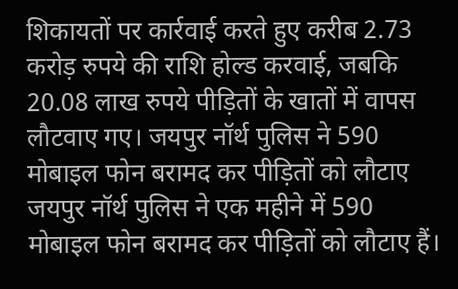शिकायतों पर कार्रवाई करते हुए करीब 2.73 करोड़ रुपये की राशि होल्ड करवाई, जबकि 20.08 लाख रुपये पीड़ितों के खातों में वापस लौटवाए गए। जयपुर नॉर्थ पुलिस ने 590 मोबाइल फोन बरामद कर पीड़ितों को लौटाए जयपुर नॉर्थ पुलिस ने एक महीने में 590 मोबाइल फोन बरामद कर पीड़ितों को लौटाए हैं।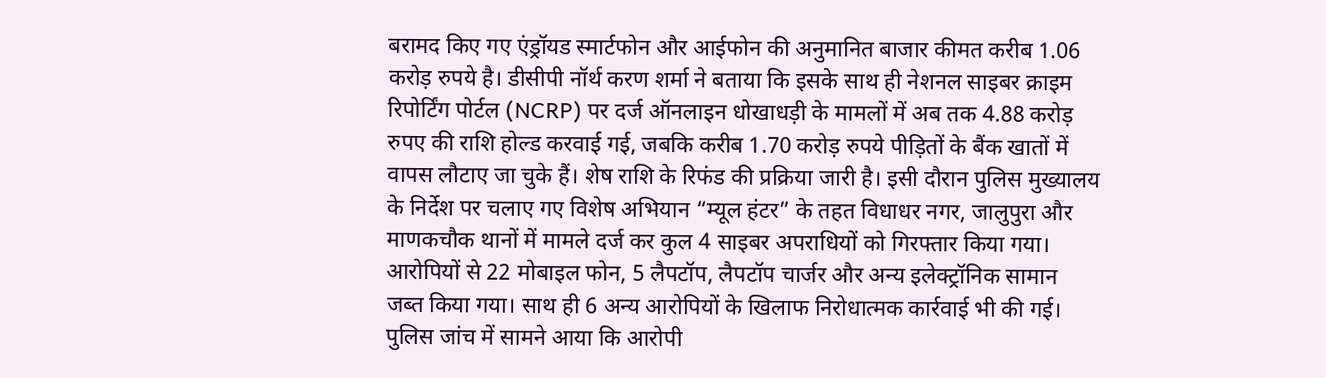बरामद किए गए एंड्रॉयड स्मार्टफोन और आईफोन की अनुमानित बाजार कीमत करीब 1.06 करोड़ रुपये है। डीसीपी नॉर्थ करण शर्मा ने बताया कि इसके साथ ही नेशनल साइबर क्राइम रिपोर्टिंग पोर्टल (NCRP) पर दर्ज ऑनलाइन धोखाधड़ी के मामलों में अब तक 4.88 करोड़ रुपए की राशि होल्ड करवाई गई, जबकि करीब 1.70 करोड़ रुपये पीड़ितों के बैंक खातों में वापस लौटाए जा चुके हैं। शेष राशि के रिफंड की प्रक्रिया जारी है। इसी दौरान पुलिस मुख्यालय के निर्देश पर चलाए गए विशेष अभियान “म्यूल हंटर” के तहत विधाधर नगर, जालुपुरा और माणकचौक थानों में मामले दर्ज कर कुल 4 साइबर अपराधियों को गिरफ्तार किया गया। आरोपियों से 22 मोबाइल फोन, 5 लैपटॉप, लैपटॉप चार्जर और अन्य इलेक्ट्रॉनिक सामान जब्त किया गया। साथ ही 6 अन्य आरोपियों के खिलाफ निरोधात्मक कार्रवाई भी की गई। पुलिस जांच में सामने आया कि आरोपी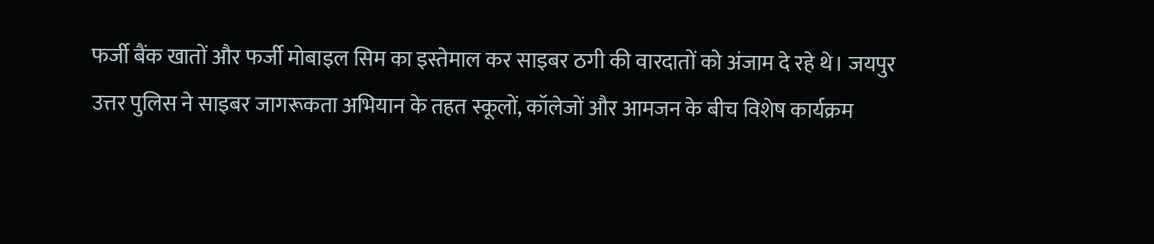फर्जी बैंक खातों और फर्जी मोबाइल सिम का इस्तेमाल कर साइबर ठगी की वारदातों को अंजाम दे रहे थे। जयपुर उत्तर पुलिस ने साइबर जागरूकता अभियान के तहत स्कूलों, कॉलेजों और आमजन के बीच विशेष कार्यक्रम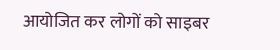आयोजित कर लोगों को साइबर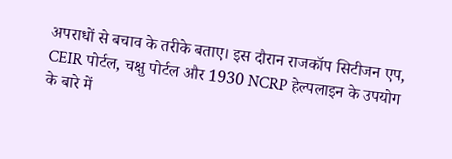अपराधों से बचाव के तरीके बताए। इस दौरान राजकॉप सिटीजन एप, CEIR पोर्टल, चक्षु पोर्टल और 1930 NCRP हेल्पलाइन के उपयोग के बारे में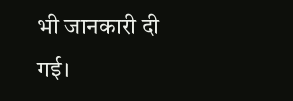भी जानकारी दी गई।